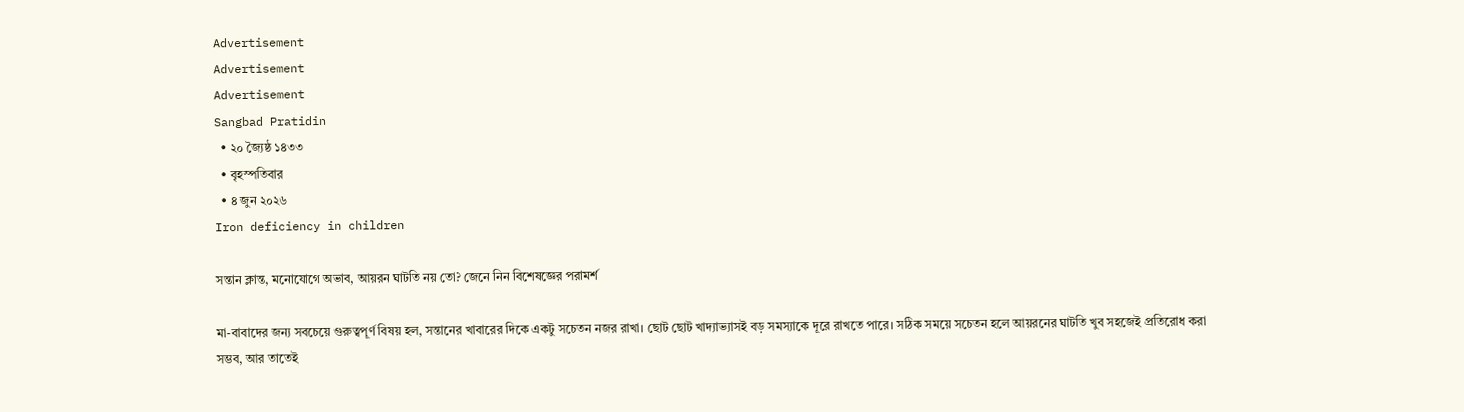Advertisement
Advertisement
Advertisement
Sangbad Pratidin
  • ২০ জ্যৈষ্ঠ ১৪৩৩
  • বৃহস্পতিবার
  • ৪ জুন ২০২৬
Iron deficiency in children

সন্তান ক্লান্ত, মনোযোগে অভাব, আয়রন ঘাটতি নয় তো? জেনে নিন বিশেষজ্ঞের পরামর্শ

মা-বাবাদের জন্য সবচেয়ে গুরুত্বপূর্ণ বিষয় হল, সন্তানের খাবারের দিকে একটু সচেতন নজর রাখা। ছোট ছোট খাদ্যাভ্যাসই বড় সমস্যাকে দূরে রাখতে পারে। সঠিক সময়ে সচেতন হলে আয়রনের ঘাটতি খুব সহজেই প্রতিরোধ করা সম্ভব, আর তাতেই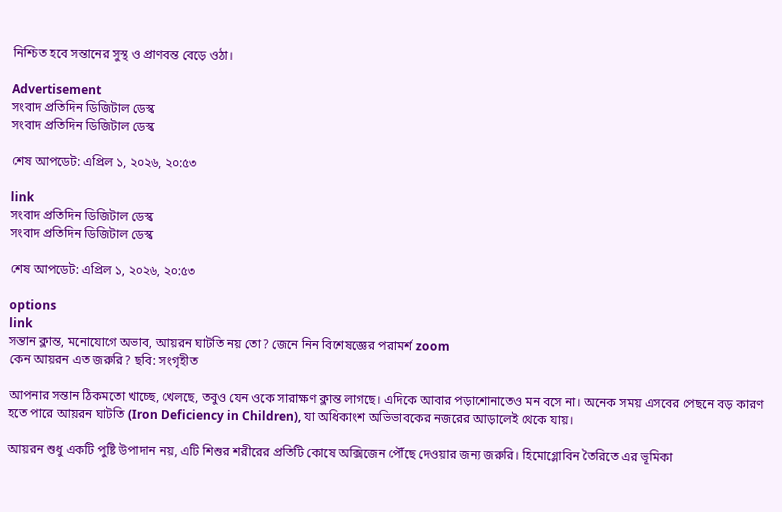নিশ্চিত হবে সন্তানের সুস্থ ও প্রাণবন্ত বেড়ে ওঠা।

Advertisement
সংবাদ প্রতিদিন ডিজিটাল ডেস্ক
সংবাদ প্রতিদিন ডিজিটাল ডেস্ক

শেষ আপডেট: এপ্রিল ১, ২০২৬, ২০:৫৩

link
সংবাদ প্রতিদিন ডিজিটাল ডেস্ক
সংবাদ প্রতিদিন ডিজিটাল ডেস্ক

শেষ আপডেট: এপ্রিল ১, ২০২৬, ২০:৫৩

options
link
সন্তান ক্লান্ত, মনোযোগে অভাব, আয়রন ঘাটতি নয় তো? জেনে নিন বিশেষজ্ঞের পরামর্শ zoom
কেন আয়রন এত জরুরি? ছবি: সংগৃহীত

আপনার সন্তান ঠিকমতো খাচ্ছে, খেলছে, তবুও যেন ওকে সারাক্ষণ ক্লান্ত লাগছে। এদিকে আবার পড়াশোনাতেও মন বসে না। অনেক সময় এসবের পেছনে বড় কারণ হতে পারে আয়রন ঘাটতি (Iron Deficiency in Children), যা অধিকাংশ অভিভাবকের নজরের আড়ালেই থেকে যায়।

আয়রন শুধু একটি পুষ্টি উপাদান নয়, এটি শিশুর শরীরের প্রতিটি কোষে অক্সিজেন পৌঁছে দেওয়ার জন্য জরুরি। হিমোগ্লোবিন তৈরিতে এর ভূমিকা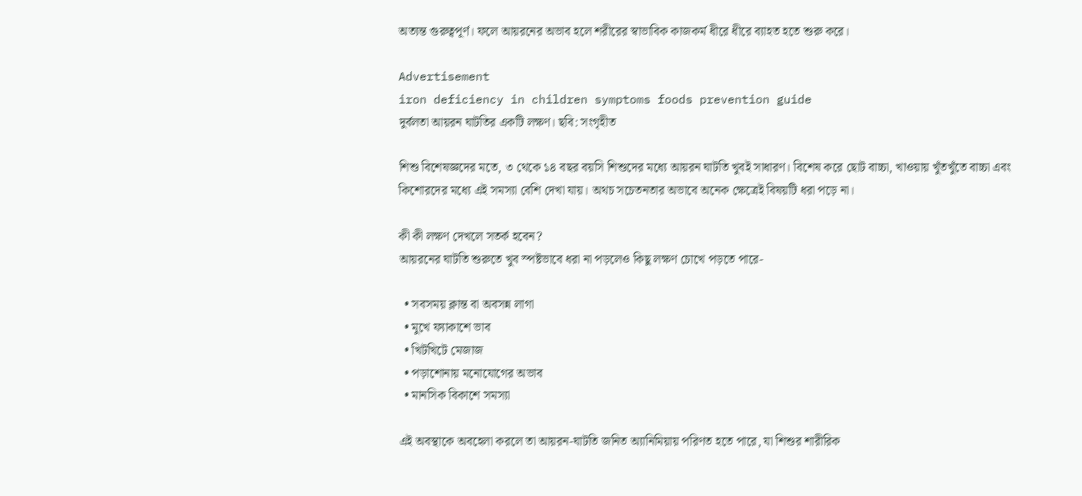অত্যন্ত গুরুত্বপূর্ণ। ফলে আয়রনের অভাব হলে শরীরের স্বাভাবিক কাজকর্ম ধীরে ধীরে ব্যাহত হতে শুরু করে।

Advertisement
iron deficiency in children symptoms foods prevention guide
দুর্বলতা আয়রন ঘাটতির একটি লক্ষণ। ছবি: সংগৃহীত

শিশু বিশেষজ্ঞদের মতে, ৩ থেকে ১৪ বছর বয়সি শিশুদের মধ্যে আয়রন ঘাটতি খুবই সাধারণ। বিশেষ করে ছোট বাচ্চা, খাওয়ায় খুঁতখুঁতে বাচ্চা এবং কিশোরদের মধ্যে এই সমস্যা বেশি দেখা যায়। অথচ সচেতনতার অভাবে অনেক ক্ষেত্রেই বিষয়টি ধরা পড়ে না।

কী কী লক্ষণ দেখলে সতর্ক হবেন?
আয়রনের ঘাটতি শুরুতে খুব স্পষ্টভাবে ধরা না পড়লেও কিছু লক্ষণ চোখে পড়তে পারে-

  • সবসময় ক্লান্ত বা অবসন্ন লাগা
  • মুখে ফ্যাকাশে ভাব
  • খিটখিটে মেজাজ
  • পড়াশোনায় মনোযোগের অভাব
  • মানসিক বিকাশে সমস্যা

এই অবস্থাকে অবহেলা করলে তা আয়রন-ঘাটতি জনিত অ্যানিমিয়ায় পরিণত হতে পারে, যা শিশুর শারীরিক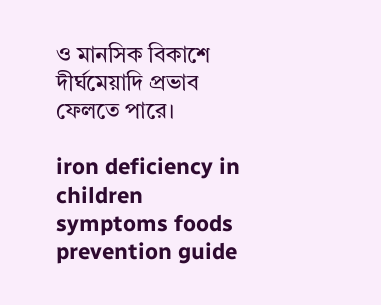ও মানসিক বিকাশে দীর্ঘমেয়াদি প্রভাব ফেলতে পারে।

iron deficiency in children symptoms foods prevention guide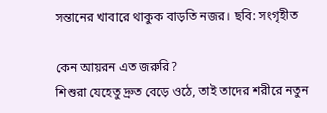সন্তানের খাবারে থাকুক বাড়তি নজর। ছবি: সংগৃহীত

কেন আয়রন এত জরুরি?
শিশুরা যেহেতু দ্রুত বেড়ে ওঠে, তাই তাদের শরীরে নতুন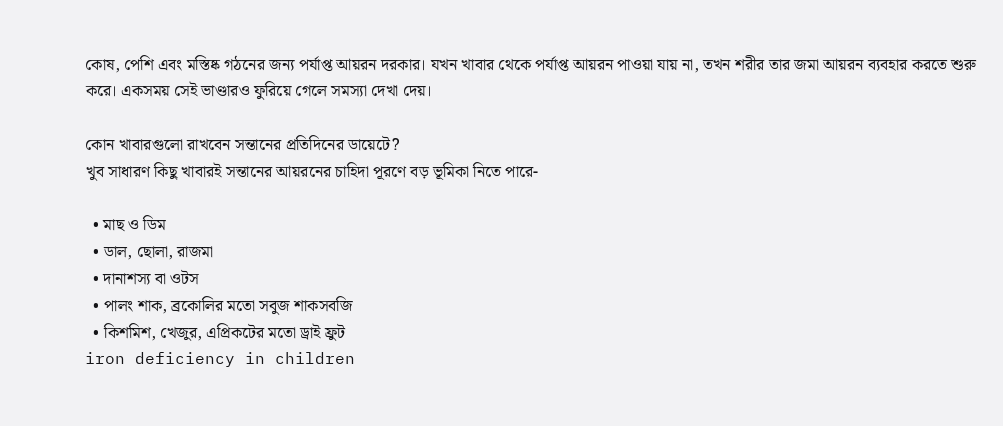কোষ, পেশি এবং মস্তিষ্ক গঠনের জন্য পর্যাপ্ত আয়রন দরকার। যখন খাবার থেকে পর্যাপ্ত আয়রন পাওয়া যায় না, তখন শরীর তার জমা আয়রন ব্যবহার করতে শুরু করে। একসময় সেই ভাণ্ডারও ফুরিয়ে গেলে সমস্যা দেখা দেয়।

কোন খাবারগুলো রাখবেন সন্তানের প্রতিদিনের ডায়েটে?
খুব সাধারণ কিছু খাবারই সন্তানের আয়রনের চাহিদা পূরণে বড় ভূমিকা নিতে পারে-

  • মাছ ও ডিম
  • ডাল, ছোলা, রাজমা
  • দানাশস্য বা ওটস
  • পালং শাক, ব্রকোলির মতো সবুজ শাকসবজি
  • কিশমিশ, খেজুর, এপ্রিকটের মতো ড্রাই ফ্রুট
iron deficiency in children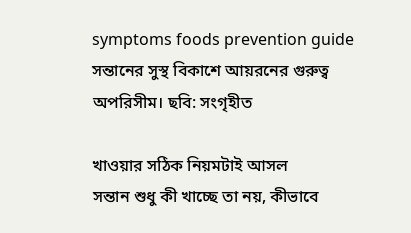symptoms foods prevention guide
সন্তানের সুস্থ বিকাশে আয়রনের গুরুত্ব অপরিসীম। ছবি: সংগৃহীত

খাওয়ার সঠিক নিয়মটাই আসল
সন্তান শুধু কী খাচ্ছে তা নয়, কীভাবে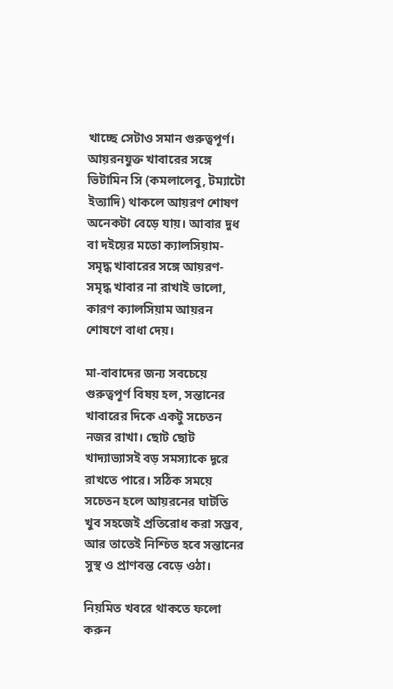খাচ্ছে সেটাও সমান গুরুত্বপূর্ণ। আয়রনযুক্ত খাবারের সঙ্গে ভিটামিন সি (কমলালেবু, টম্যাটো ইত্যাদি) থাকলে আয়রণ শোষণ অনেকটা বেড়ে যায়। আবার দুধ বা দইয়ের মতো ক্যালসিয়াম-সমৃদ্ধ খাবারের সঙ্গে আয়রণ-সমৃদ্ধ খাবার না রাখাই ভালো, কারণ ক্যালসিয়াম আয়রন শোষণে বাধা দেয়।

মা-বাবাদের জন্য সবচেয়ে গুরুত্বপূর্ণ বিষয় হল, সন্তানের খাবারের দিকে একটু সচেতন নজর রাখা। ছোট ছোট খাদ্যাভ্যাসই বড় সমস্যাকে দূরে রাখতে পারে। সঠিক সময়ে সচেতন হলে আয়রনের ঘাটতি খুব সহজেই প্রতিরোধ করা সম্ভব, আর তাতেই নিশ্চিত হবে সন্তানের সুস্থ ও প্রাণবন্ত বেড়ে ওঠা।

নিয়মিত খবরে থাকতে ফলো করুন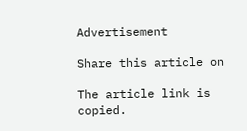Advertisement

Share this article on

The article link is copied.